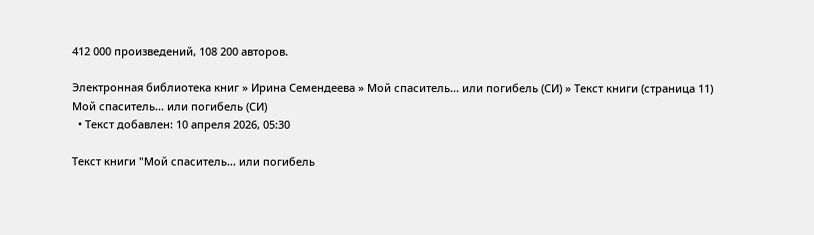412 000 произведений, 108 200 авторов.

Электронная библиотека книг » Ирина Семендеева » Мой спаситель... или погибель (СИ) » Текст книги (страница 11)
Мой спаситель... или погибель (СИ)
  • Текст добавлен: 10 апреля 2026, 05:30

Текст книги "Мой спаситель... или погибель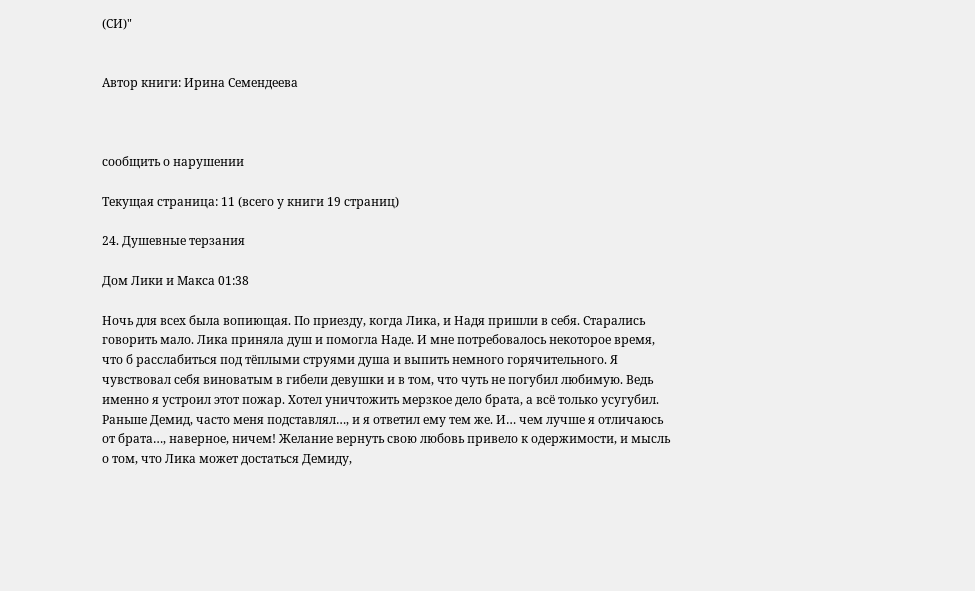(СИ)"


Автор книги: Ирина Семендеева



сообщить о нарушении

Текущая страница: 11 (всего у книги 19 страниц)

24. Душевные терзания

Дом Лики и Макса 01:38

Ночь для всех была вопиющая. По приезду, когда Лика, и Надя пришли в себя. Старались говорить мало. Лика приняла душ и помогла Наде. И мне потребовалось некоторое время, что б расслабиться под тёплыми струями душа и выпить немного горячительного. Я чувствовал себя виноватым в гибели девушки и в том, что чуть не погубил любимую. Ведь именно я устроил этот пожар. Хотел уничтожить мерзкое дело брата, а всё только усугубил. Раньше Демид, часто меня подставлял…, и я ответил ему тем же. И… чем лучше я отличаюсь от брата…, наверное, ничем! Желание вернуть свою любовь привело к одержимости, и мысль о том, что Лика может достаться Демиду,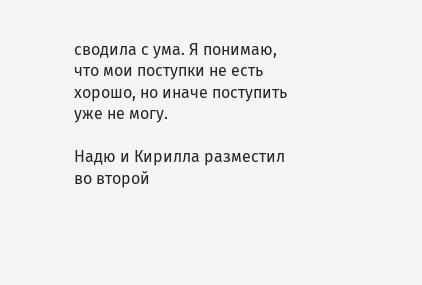сводила с ума. Я понимаю, что мои поступки не есть хорошо, но иначе поступить уже не могу.

Надю и Кирилла разместил во второй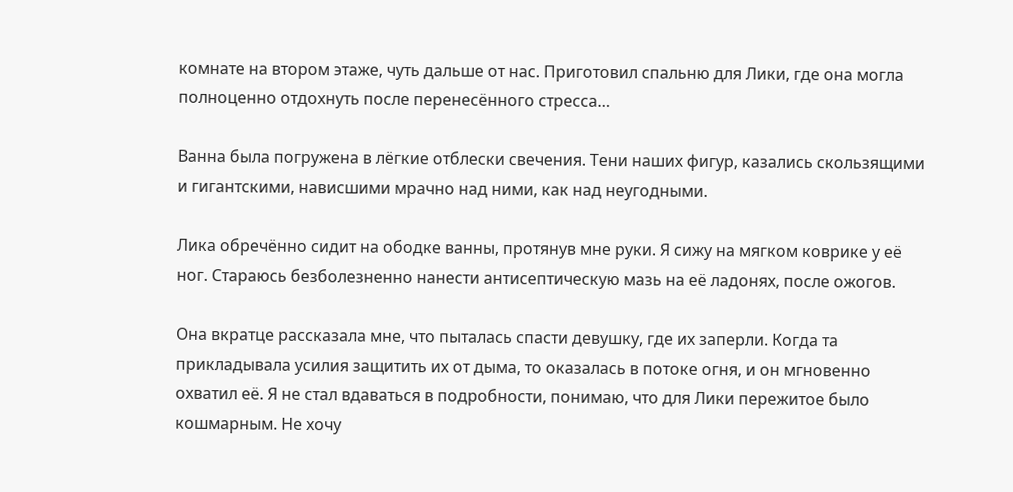комнате на втором этаже, чуть дальше от нас. Приготовил спальню для Лики, где она могла полноценно отдохнуть после перенесённого стресса…

Ванна была погружена в лёгкие отблески свечения. Тени наших фигур, казались скользящими и гигантскими, нависшими мрачно над ними, как над неугодными.

Лика обречённо сидит на ободке ванны, протянув мне руки. Я сижу на мягком коврике у её ног. Стараюсь безболезненно нанести антисептическую мазь на её ладонях, после ожогов.

Она вкратце рассказала мне, что пыталась спасти девушку, где их заперли. Когда та прикладывала усилия защитить их от дыма, то оказалась в потоке огня, и он мгновенно охватил её. Я не стал вдаваться в подробности, понимаю, что для Лики пережитое было кошмарным. Не хочу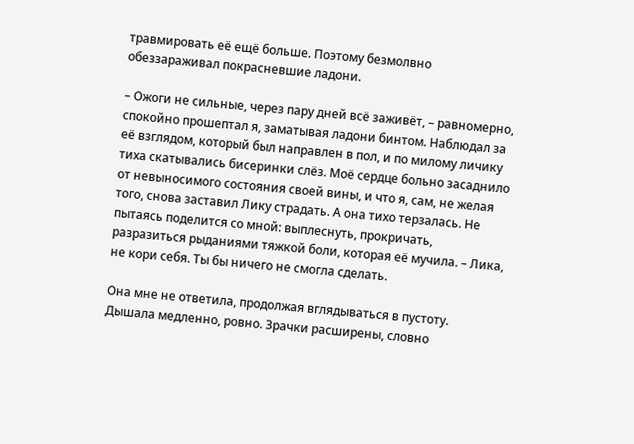травмировать её ещё больше. Поэтому безмолвно обеззараживал покрасневшие ладони.

– Ожоги не сильные, через пару дней всё заживёт, – равномерно, спокойно прошептал я, заматывая ладони бинтом. Наблюдал за её взглядом, который был направлен в пол, и по милому личику тиха скатывались бисеринки слёз. Моё сердце больно засаднило от невыносимого состояния своей вины, и что я, сам, не желая того, снова заставил Лику страдать. А она тихо терзалась. Не пытаясь поделится со мной: выплеснуть, прокричать, разразиться рыданиями тяжкой боли, которая её мучила. – Лика, не кори себя. Ты бы ничего не смогла сделать.

Она мне не ответила, продолжая вглядываться в пустоту. Дышала медленно, ровно. Зрачки расширены, словно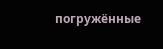погружённые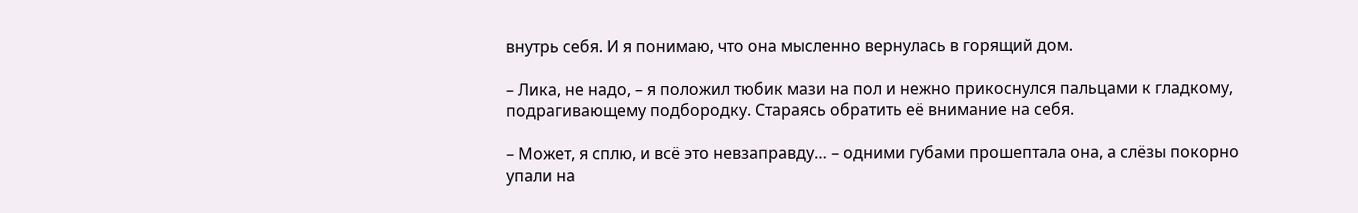внутрь себя. И я понимаю, что она мысленно вернулась в горящий дом.

– Лика, не надо, – я положил тюбик мази на пол и нежно прикоснулся пальцами к гладкому, подрагивающему подбородку. Стараясь обратить её внимание на себя.

– Может, я сплю, и всё это невзаправду… – одними губами прошептала она, а слёзы покорно упали на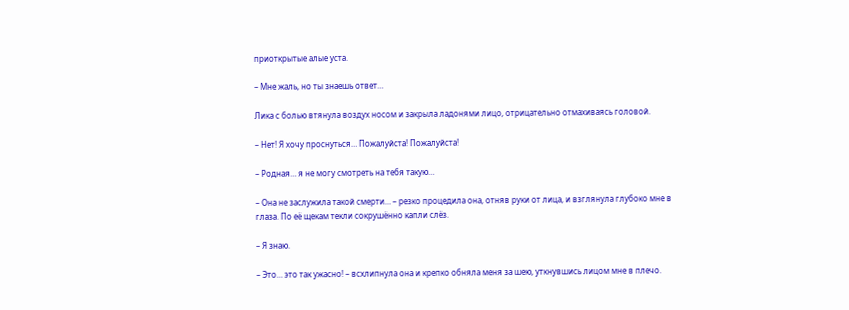приоткрытые алые уста.

– Мне жаль, но ты знаешь ответ…

Лика с болью втянула воздух носом и закрыла ладонями лицо, отрицательно отмахиваясь головой.

– Нет! Я хочу проснуться… Пожалуйста! Пожалуйста!

– Родная… я не могу смотреть на тебя такую…

– Она не заслужила такой смерти… – резко процедила она, отняв руки от лица, и взглянула глубоко мне в глаза. По её щекам текли сокрушённо капли слёз.

– Я знаю.

– Это… это так ужасно! – всхлипнула она и крепко обняла меня за шею, уткнувшись лицом мне в плечо.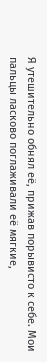Я утешительно обнял её, прижав порывисто к себе. Мои пальцы ласково поглаживали её мягкие,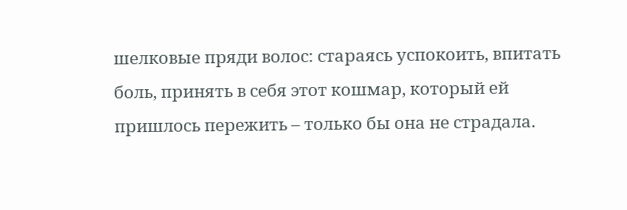шелковые пряди волос: стараясь успокоить, впитать боль, принять в себя этот кошмар, который ей пришлось пережить – только бы она не страдала.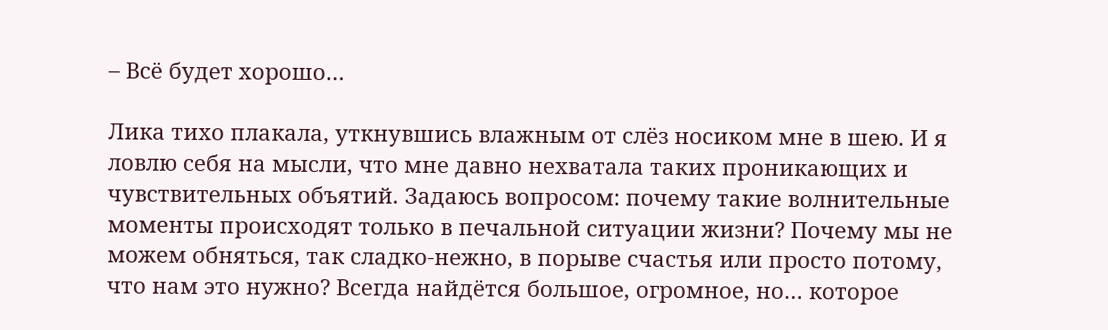– Всё будет хорошо…

Лика тихо плакала, уткнувшись влажным от слёз носиком мне в шею. И я ловлю себя на мысли, что мне давно нехватала таких проникающих и чувствительных объятий. Задаюсь вопросом: почему такие волнительные моменты происходят только в печальной ситуации жизни? Почему мы не можем обняться, так сладко-нежно, в порыве счастья или просто потому, что нам это нужно? Всегда найдётся большое, огромное, но… которое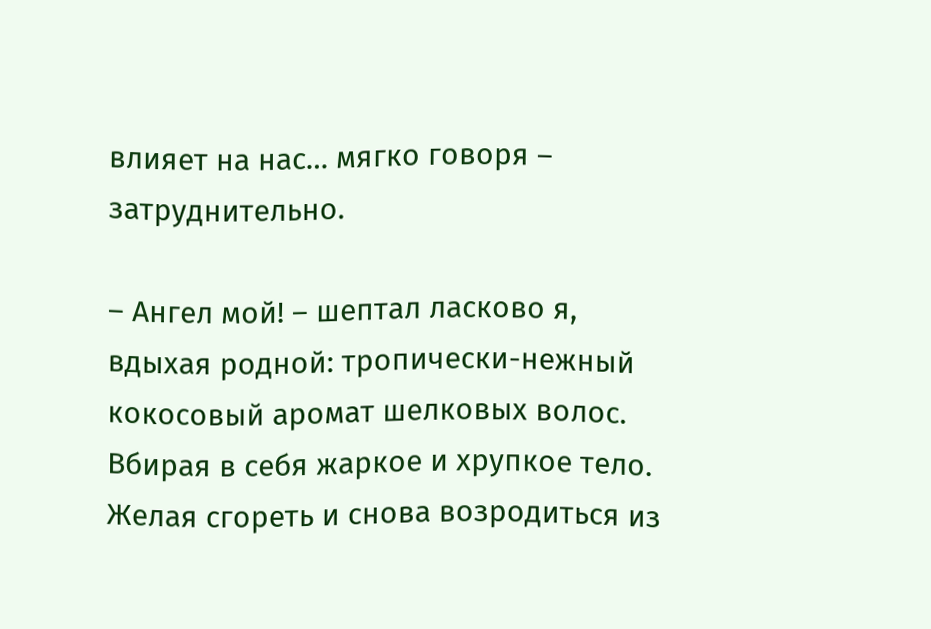влияет на нас… мягко говоря – затруднительно.

– Ангел мой! – шептал ласково я, вдыхая родной: тропически-нежный кокосовый аромат шелковых волос. Вбирая в себя жаркое и хрупкое тело. Желая сгореть и снова возродиться из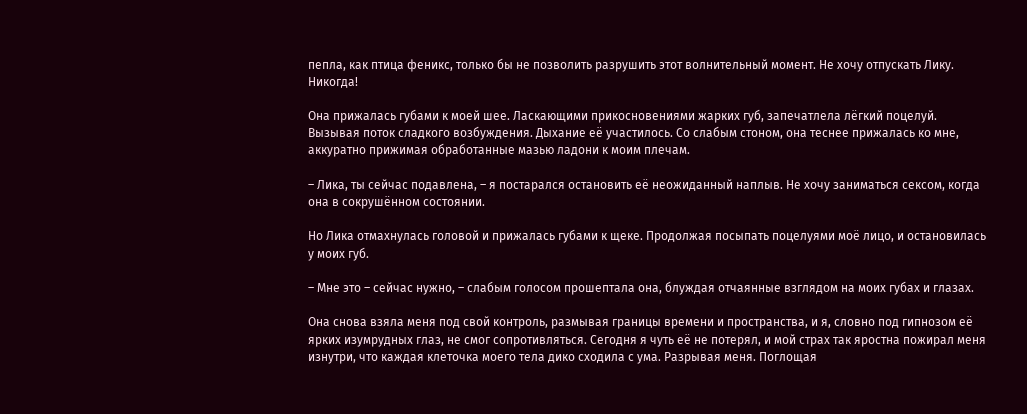пепла, как птица феникс, только бы не позволить разрушить этот волнительный момент. Не хочу отпускать Лику. Никогда!

Она прижалась губами к моей шее. Ласкающими прикосновениями жарких губ, запечатлела лёгкий поцелуй. Вызывая поток сладкого возбуждения. Дыхание её участилось. Со слабым стоном, она теснее прижалась ко мне, аккуратно прижимая обработанные мазью ладони к моим плечам.

– Лика, ты сейчас подавлена, – я постарался остановить её неожиданный наплыв. Не хочу заниматься сексом, когда она в сокрушённом состоянии.

Но Лика отмахнулась головой и прижалась губами к щеке. Продолжая посыпать поцелуями моё лицо, и остановилась у моих губ.

– Мне это – сейчас нужно, – слабым голосом прошептала она, блуждая отчаянные взглядом на моих губах и глазах.

Она снова взяла меня под свой контроль, размывая границы времени и пространства, и я, словно под гипнозом её ярких изумрудных глаз, не смог сопротивляться. Сегодня я чуть её не потерял, и мой страх так яростна пожирал меня изнутри, что каждая клеточка моего тела дико сходила с ума. Разрывая меня. Поглощая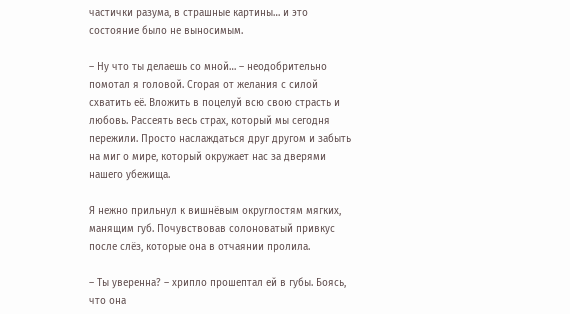частички разума, в страшные картины… и это состояние было не выносимым.

– Ну что ты делаешь со мной… – неодобрительно помотал я головой. Сгорая от желания с силой схватить её. Вложить в поцелуй всю свою страсть и любовь. Рассеять весь страх, который мы сегодня пережили. Просто наслаждаться друг другом и забыть на миг о мире, который окружает нас за дверями нашего убежища.

Я нежно прильнул к вишнёвым округлостям мягких, манящим губ. Почувствовав солоноватый привкус после слёз, которые она в отчаянии пролила.

– Ты уверенна? – хрипло прошептал ей в губы. Боясь, что она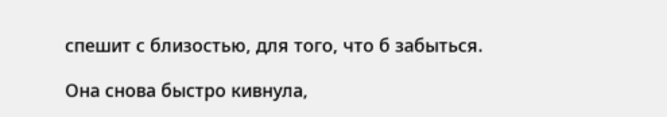спешит с близостью, для того, что б забыться.

Она снова быстро кивнула,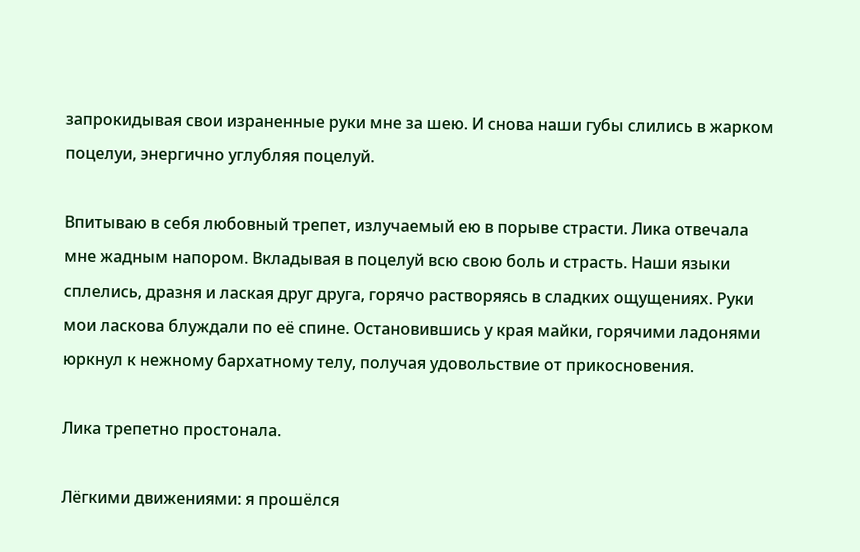запрокидывая свои израненные руки мне за шею. И снова наши губы слились в жарком поцелуи, энергично углубляя поцелуй.

Впитываю в себя любовный трепет, излучаемый ею в порыве страсти. Лика отвечала мне жадным напором. Вкладывая в поцелуй всю свою боль и страсть. Наши языки сплелись, дразня и лаская друг друга, горячо растворяясь в сладких ощущениях. Руки мои ласкова блуждали по её спине. Остановившись у края майки, горячими ладонями юркнул к нежному бархатному телу, получая удовольствие от прикосновения.

Лика трепетно простонала.

Лёгкими движениями: я прошёлся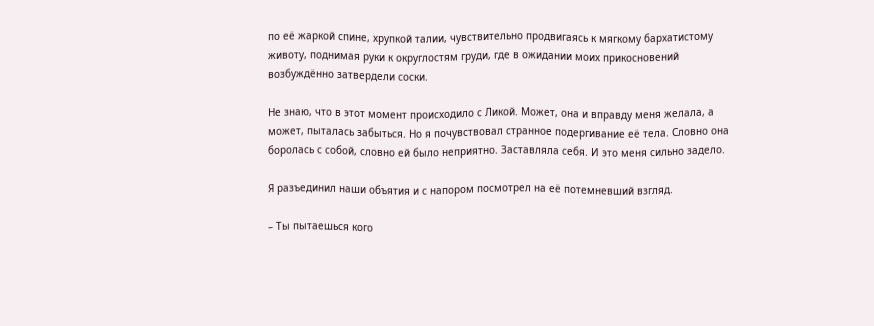по её жаркой спине, хрупкой талии, чувствительно продвигаясь к мягкому бархатистому животу, поднимая руки к округлостям груди, где в ожидании моих прикосновений возбуждённо затвердели соски.

Не знаю, что в этот момент происходило с Ликой. Может, она и вправду меня желала, а может, пыталась забыться. Но я почувствовал странное подергивание её тела. Словно она боролась с собой, словно ей было неприятно. Заставляла себя. И это меня сильно задело.

Я разъединил наши объятия и с напором посмотрел на её потемневший взгляд.

– Ты пытаешься кого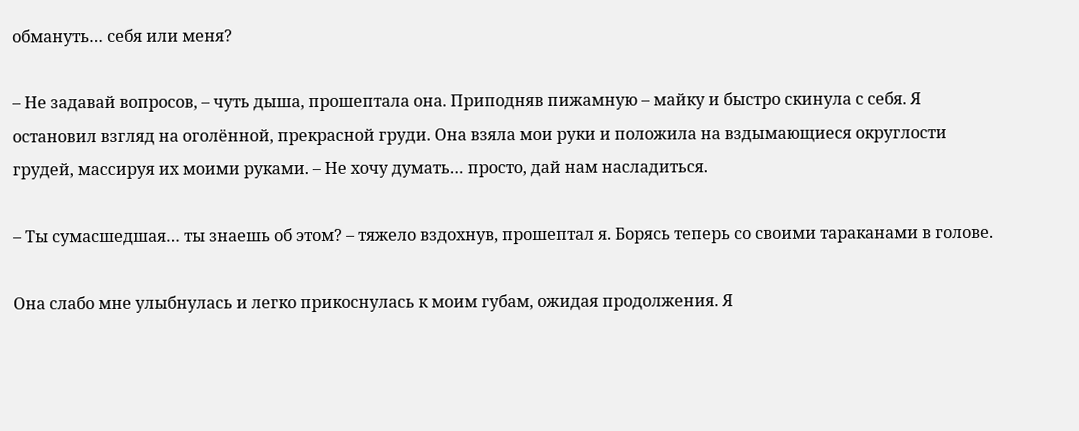обмануть… себя или меня?

– Не задавай вопросов, – чуть дыша, прошептала она. Приподняв пижамную – майку и быстро скинула с себя. Я остановил взгляд на оголённой, прекрасной груди. Она взяла мои руки и положила на вздымающиеся округлости грудей, массируя их моими руками. – Не хочу думать… просто, дай нам насладиться.

– Ты сумасшедшая… ты знаешь об этом? – тяжело вздохнув, прошептал я. Борясь теперь со своими тараканами в голове.

Она слабо мне улыбнулась и легко прикоснулась к моим губам, ожидая продолжения. Я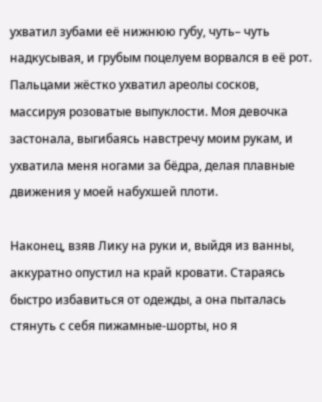ухватил зубами её нижнюю губу, чуть– чуть надкусывая, и грубым поцелуем ворвался в её рот. Пальцами жёстко ухватил ареолы сосков, массируя розоватые выпуклости. Моя девочка застонала, выгибаясь навстречу моим рукам, и ухватила меня ногами за бёдра, делая плавные движения у моей набухшей плоти.

Наконец, взяв Лику на руки и, выйдя из ванны, аккуратно опустил на край кровати. Стараясь быстро избавиться от одежды, а она пыталась стянуть с себя пижамные-шорты, но я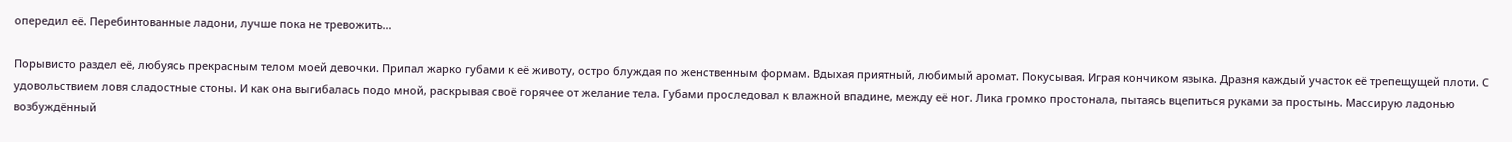опередил её. Перебинтованные ладони, лучше пока не тревожить…

Порывисто раздел её, любуясь прекрасным телом моей девочки. Припал жарко губами к её животу, остро блуждая по женственным формам. Вдыхая приятный, любимый аромат. Покусывая. Играя кончиком языка. Дразня каждый участок её трепещущей плоти. С удовольствием ловя сладостные стоны. И как она выгибалась подо мной, раскрывая своё горячее от желание тела. Губами проследовал к влажной впадине, между её ног. Лика громко простонала, пытаясь вцепиться руками за простынь. Массирую ладонью возбуждённый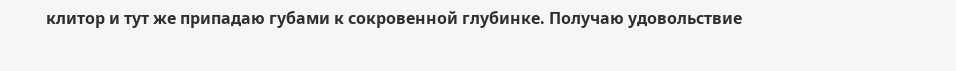клитор и тут же припадаю губами к сокровенной глубинке. Получаю удовольствие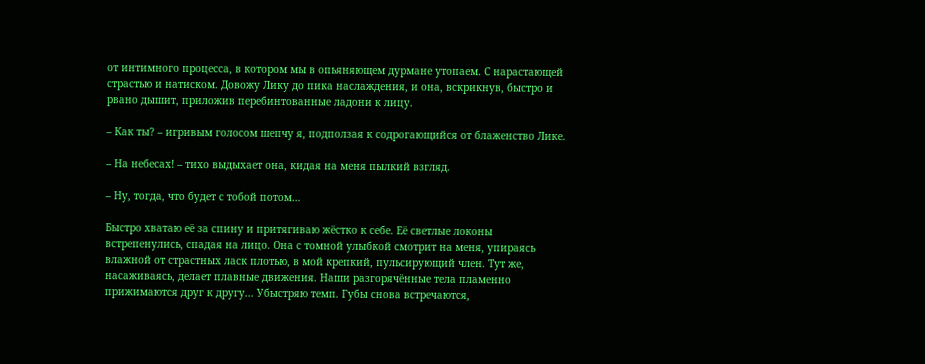от интимного процесса, в котором мы в опьяняющем дурмане утопаем. С нарастающей страстью и натиском. Довожу Лику до пика наслаждения, и она, вскрикнув, быстро и рвано дышит, приложив перебинтованные ладони к лицу.

– Как ты? – игривым голосом шепчу я, подползая к содрогающийся от блаженство Лике.

– На небесах! – тихо выдыхает она, кидая на меня пылкий взгляд.

– Ну, тогда, что будет с тобой потом…

Быстро хватаю её за спину и притягиваю жёстко к себе. Её светлые локоны встрепенулись, спадая на лицо. Она с томной улыбкой смотрит на меня, упираясь влажной от страстных ласк плотью, в мой крепкий, пульсирующий член. Тут же, насаживаясь, делает плавные движения. Наши разгорячённые тела пламенно прижимаются друг к другу... Убыстряю темп. Губы снова встречаются,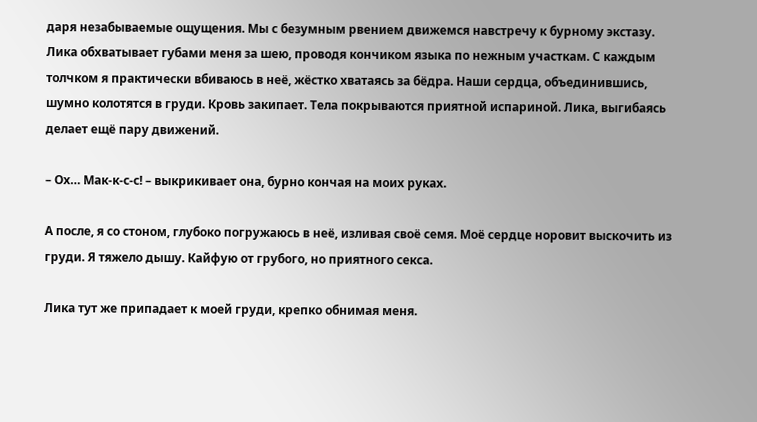даря незабываемые ощущения. Мы с безумным рвением движемся навстречу к бурному экстазу. Лика обхватывает губами меня за шею, проводя кончиком языка по нежным участкам. С каждым толчком я практически вбиваюсь в неё, жёстко хватаясь за бёдра. Наши сердца, объединившись, шумно колотятся в груди. Кровь закипает. Тела покрываются приятной испариной. Лика, выгибаясь делает ещё пару движений.

– Ох… Мак-к-с-с! – выкрикивает она, бурно кончая на моих руках.

А после, я со стоном, глубоко погружаюсь в неё, изливая своё семя. Моё сердце норовит выскочить из груди. Я тяжело дышу. Кайфую от грубого, но приятного секса.

Лика тут же припадает к моей груди, крепко обнимая меня.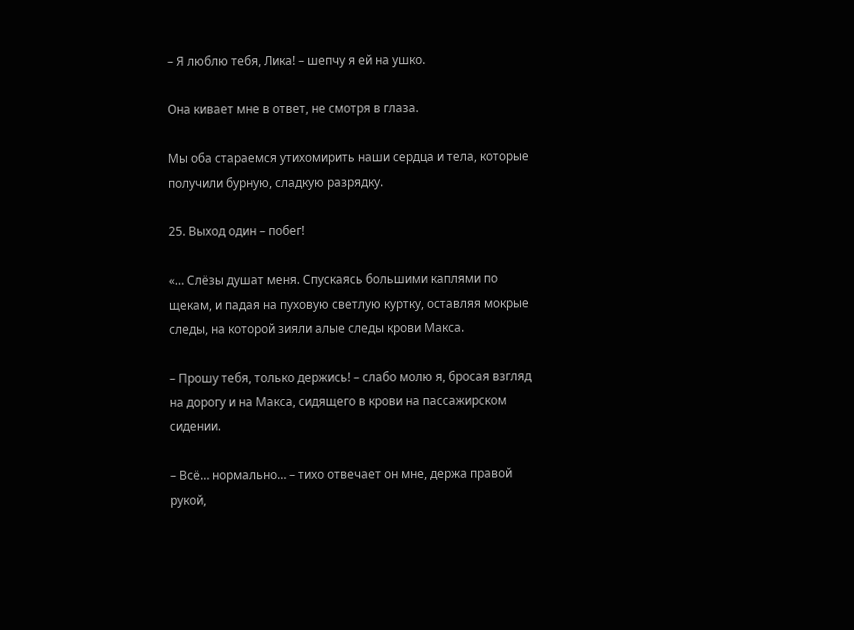– Я люблю тебя, Лика! – шепчу я ей на ушко.

Она кивает мне в ответ, не смотря в глаза.

Мы оба стараемся утихомирить наши сердца и тела, которые получили бурную, сладкую разрядку.

25. Выход один – побег!

«… Слёзы душат меня. Спускаясь большими каплями по щекам, и падая на пуховую светлую куртку, оставляя мокрые следы, на которой зияли алые следы крови Макса.

– Прошу тебя, только держись! – слабо молю я, бросая взгляд на дорогу и на Макса, сидящего в крови на пассажирском сидении.

– Всё… нормально… – тихо отвечает он мне, держа правой рукой,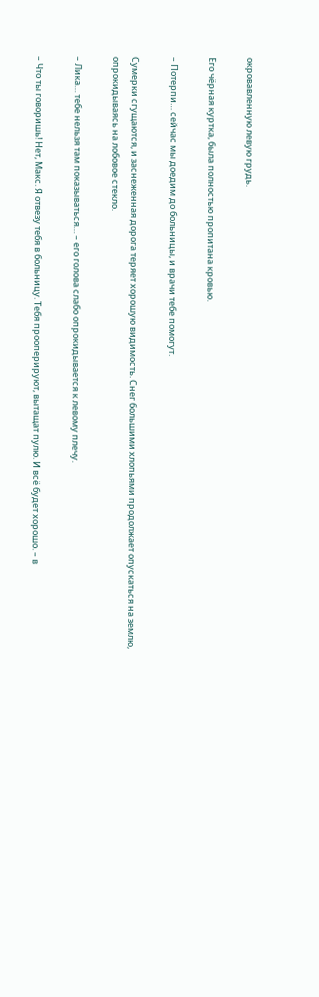окровавленную левую грудь.

Его чёрная куртка, была полностью пропитана кровью.

– Потерпи… сейчас мы доедим до больницы, и врачи тебе помогут.

Сумерки сгущаются, и заснеженная дорога теряет хорошую видимость. Снег большими хлопьями продолжает опускаться на землю, опрокидываясь на лобовое стекло.

– Лика… тебе нельзя там показываться… – его голова слабо опрокидывается к левому плечу.

– Что ты говоришь! Нет, Макс. Я отвезу тебя в больницу. Тебя прооперируют, вытащат пулю. И всё будет хорошо. – в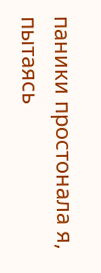паники простонала я, пытаясь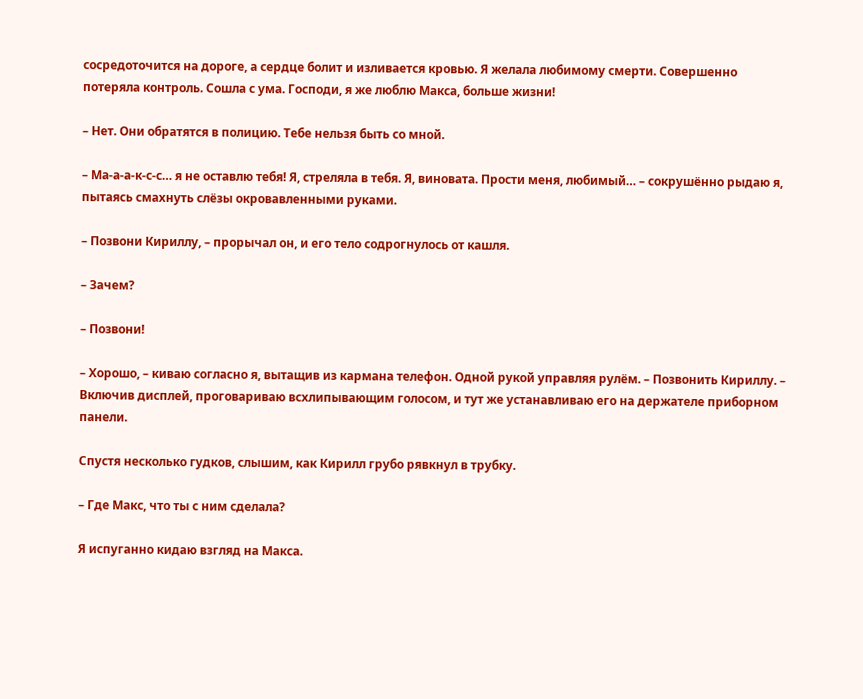сосредоточится на дороге, а сердце болит и изливается кровью. Я желала любимому смерти. Совершенно потеряла контроль. Сошла с ума. Господи, я же люблю Макса, больше жизни!

– Нет. Они обратятся в полицию. Тебе нельзя быть со мной.

– Ма-а-а-к-с-с… я не оставлю тебя! Я, стреляла в тебя. Я, виновата. Прости меня, любимый… – сокрушённо рыдаю я, пытаясь смахнуть слёзы окровавленными руками.

– Позвони Кириллу, – прорычал он, и его тело содрогнулось от кашля.

– Зачем?

– Позвони!

– Хорошо, – киваю согласно я, вытащив из кармана телефон. Одной рукой управляя рулём. – Позвонить Кириллу. – Включив дисплей, проговариваю всхлипывающим голосом, и тут же устанавливаю его на держателе приборном панели.

Спустя несколько гудков, слышим, как Кирилл грубо рявкнул в трубку.

– Где Макс, что ты с ним сделала?

Я испуганно кидаю взгляд на Макса.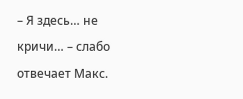– Я здесь… не кричи… – слабо отвечает Макс.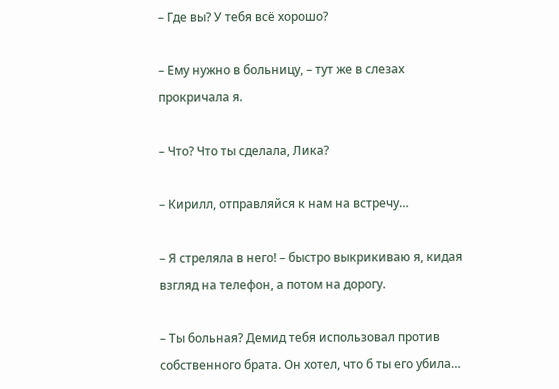– Где вы? У тебя всё хорошо?

– Ему нужно в больницу, – тут же в слезах прокричала я.

– Что? Что ты сделала, Лика?

– Кирилл, отправляйся к нам на встречу…

– Я стреляла в него! – быстро выкрикиваю я, кидая взгляд на телефон, а потом на дорогу.

– Ты больная? Демид тебя использовал против собственного брата. Он хотел, что б ты его убила…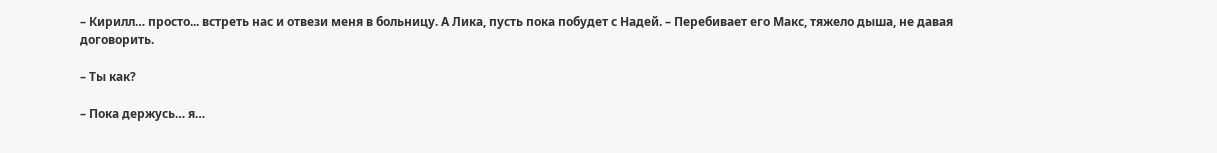– Кирилл… просто... встреть нас и отвези меня в больницу. А Лика, пусть пока побудет с Надей. – Перебивает его Макс, тяжело дыша, не давая договорить.

– Ты как?

– Пока держусь… я…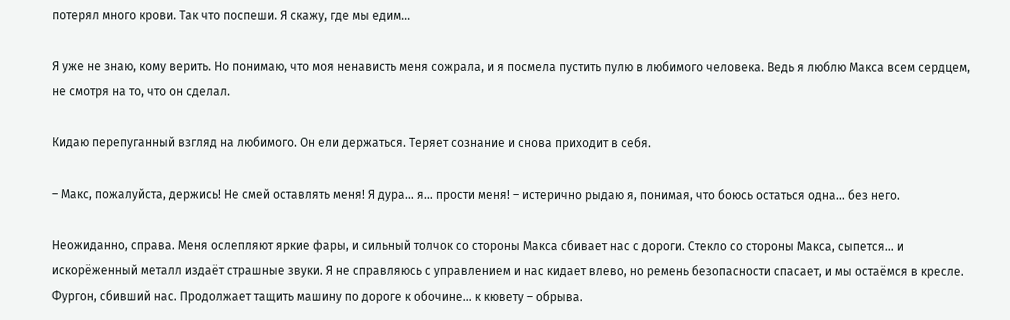потерял много крови. Так что поспеши. Я скажу, где мы едим…

Я уже не знаю, кому верить. Но понимаю, что моя ненависть меня сожрала, и я посмела пустить пулю в любимого человека. Ведь я люблю Макса всем сердцем, не смотря на то, что он сделал.

Кидаю перепуганный взгляд на любимого. Он ели держаться. Теряет сознание и снова приходит в себя.

– Макс, пожалуйста, держись! Не смей оставлять меня! Я дура… я… прости меня! – истерично рыдаю я, понимая, что боюсь остаться одна… без него.

Неожиданно, справа. Меня ослепляют яркие фары, и сильный толчок со стороны Макса сбивает нас с дороги. Стекло со стороны Макса, сыпется... и искорёженный металл издаёт страшные звуки. Я не справляюсь с управлением и нас кидает влево, но ремень безопасности спасает, и мы остаёмся в кресле. Фургон, сбивший нас. Продолжает тащить машину по дороге к обочине… к кювету – обрыва.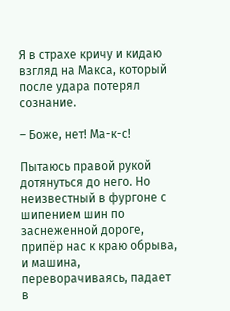Я в страхе кричу и кидаю взгляд на Макса, который после удара потерял сознание.

– Боже, нет! Ма-к-с!

Пытаюсь правой рукой дотянуться до него. Но неизвестный в фургоне с шипением шин по заснеженной дороге, припёр нас к краю обрыва, и машина, переворачиваясь, падает в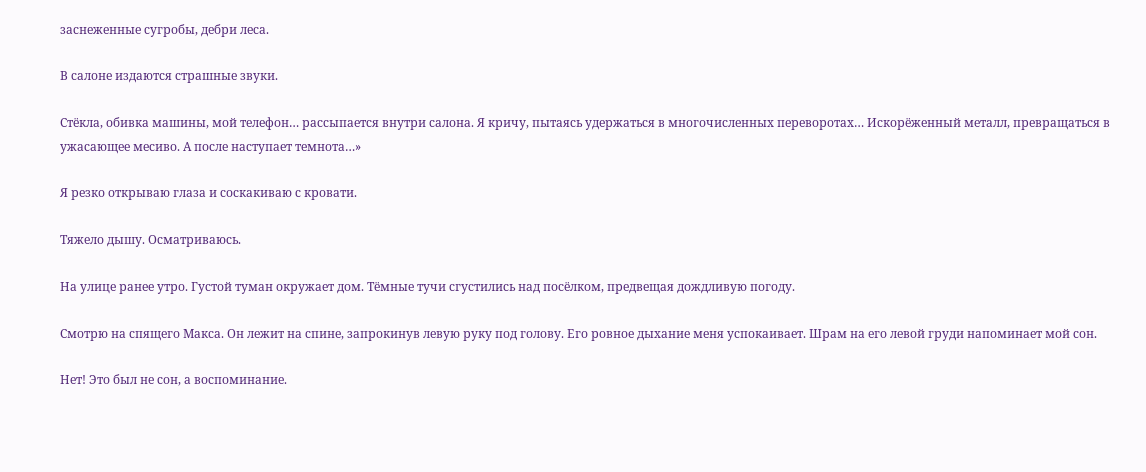заснеженные сугробы, дебри леса.

В салоне издаются страшные звуки.

Стёкла, обивка машины, мой телефон… рассыпается внутри салона. Я кричу, пытаясь удержаться в многочисленных переворотах… Искорёженный металл, превращаться в ужасающее месиво. А после наступает темнота…»

Я резко открываю глаза и соскакиваю с кровати.

Тяжело дышу. Осматриваюсь.

На улице ранее утро. Густой туман окружает дом. Тёмные тучи сгустились над посёлком, предвещая дождливую погоду.

Смотрю на спящего Макса. Он лежит на спине, запрокинув левую руку под голову. Его ровное дыхание меня успокаивает. Шрам на его левой груди напоминает мой сон.

Нет! Это был не сон, а воспоминание.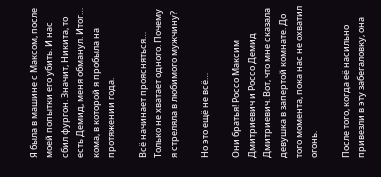Я была в машине с Максом, после моей попытки его убить. И нас сбил фургон. Значит, Никита, то есть Демид, меня обманул. Итог… кома, в которой я пробыла на протяжении года.

Всё начинает проясняться… Только не хватает одного. Почему я стреляла в любимого мужчину?

Но это ещё не всё…

Они братья! Россо Максим Дмитриевич и Россо Демид Дмитриевич. Вот, что мне сказала девушка в запертой комнате. До того момента, пока нас не охватил огонь.

После того, когда её насильно привезли в эту забегаловку, она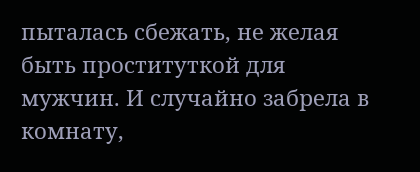пыталась сбежать, не желая быть проституткой для мужчин. И случайно забрела в комнату,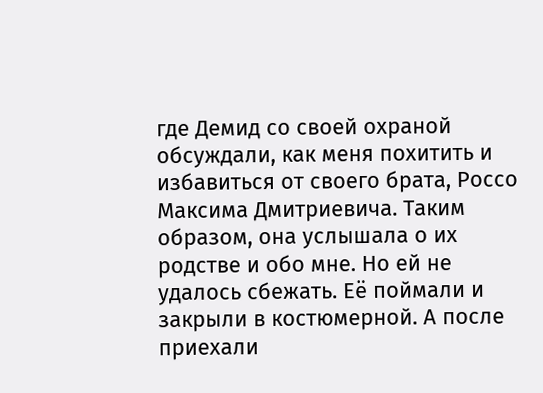где Демид со своей охраной обсуждали, как меня похитить и избавиться от своего брата, Россо Максима Дмитриевича. Таким образом, она услышала о их родстве и обо мне. Но ей не удалось сбежать. Её поймали и закрыли в костюмерной. А после приехали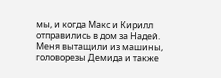мы, и когда Макс и Кирилл отправились в дом за Надей. Меня вытащили из машины, головорезы Демида и также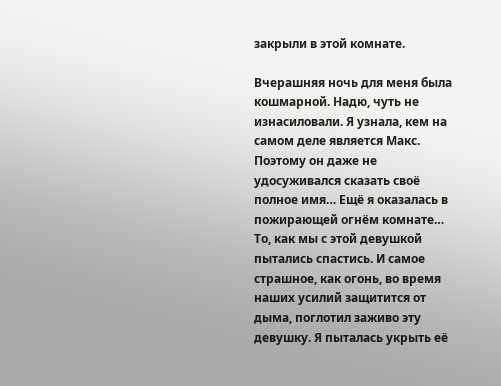закрыли в этой комнате.

Вчерашняя ночь для меня была кошмарной. Надю, чуть не изнасиловали. Я узнала, кем на самом деле является Макс. Поэтому он даже не удосуживался сказать своё полное имя… Ещё я оказалась в пожирающей огнём комнате… То, как мы с этой девушкой пытались спастись. И самое страшное, как огонь, во время наших усилий защитится от дыма, поглотил заживо эту девушку. Я пыталась укрыть её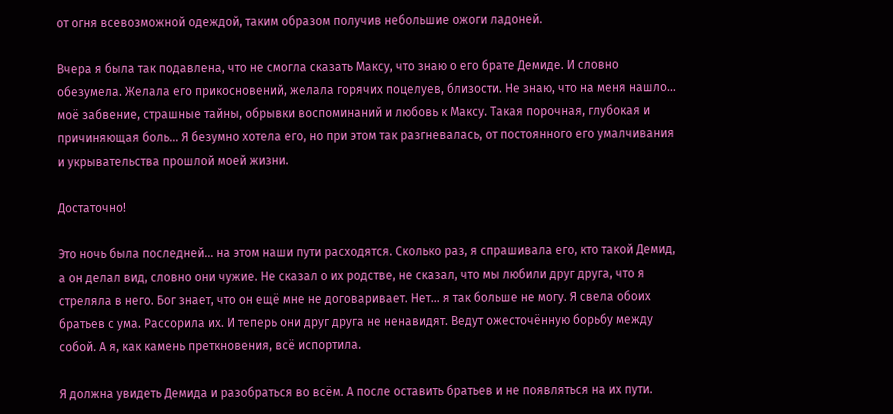от огня всевозможной одеждой, таким образом получив небольшие ожоги ладоней.

Вчера я была так подавлена, что не смогла сказать Максу, что знаю о его брате Демиде. И словно обезумела. Желала его прикосновений, желала горячих поцелуев, близости. Не знаю, что на меня нашло… моё забвение, страшные тайны, обрывки воспоминаний и любовь к Максу. Такая порочная, глубокая и причиняющая боль… Я безумно хотела его, но при этом так разгневалась, от постоянного его умалчивания и укрывательства прошлой моей жизни.

Достаточно!

Это ночь была последней… на этом наши пути расходятся. Сколько раз, я спрашивала его, кто такой Демид, а он делал вид, словно они чужие. Не сказал о их родстве, не сказал, что мы любили друг друга, что я стреляла в него. Бог знает, что он ещё мне не договаривает. Нет… я так больше не могу. Я свела обоих братьев с ума. Рассорила их. И теперь они друг друга не ненавидят. Ведут ожесточённую борьбу между собой. А я, как камень преткновения, всё испортила.

Я должна увидеть Демида и разобраться во всём. А после оставить братьев и не появляться на их пути.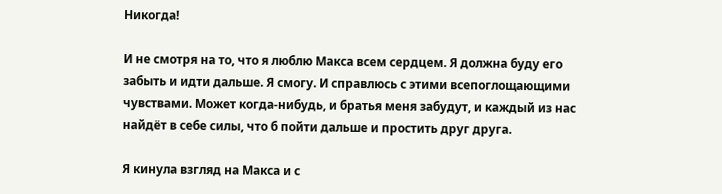Никогда!

И не смотря на то, что я люблю Макса всем сердцем. Я должна буду его забыть и идти дальше. Я смогу. И справлюсь с этими всепоглощающими чувствами. Может когда-нибудь, и братья меня забудут, и каждый из нас найдёт в себе силы, что б пойти дальше и простить друг друга.

Я кинула взгляд на Макса и с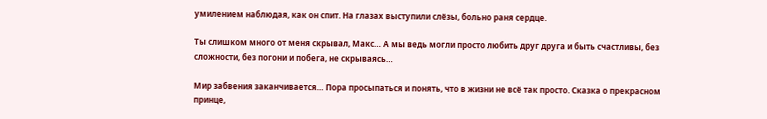умилением наблюдая, как он спит. На глазах выступили слёзы, больно раня сердце.

Ты слишком много от меня скрывал, Макс… А мы ведь могли просто любить друг друга и быть счастливы, без сложности, без погони и побега, не скрываясь…

Мир забвения заканчивается… Пора просыпаться и понять, что в жизни не всё так просто. Сказка о прекрасном принце,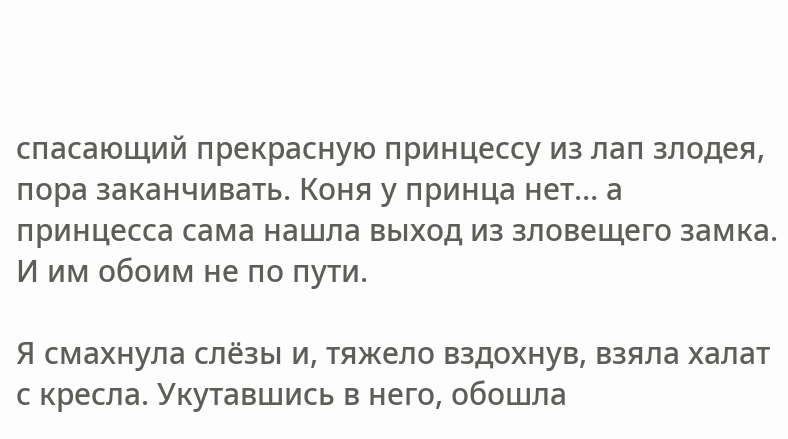спасающий прекрасную принцессу из лап злодея, пора заканчивать. Коня у принца нет… а принцесса сама нашла выход из зловещего замка. И им обоим не по пути.

Я смахнула слёзы и, тяжело вздохнув, взяла халат с кресла. Укутавшись в него, обошла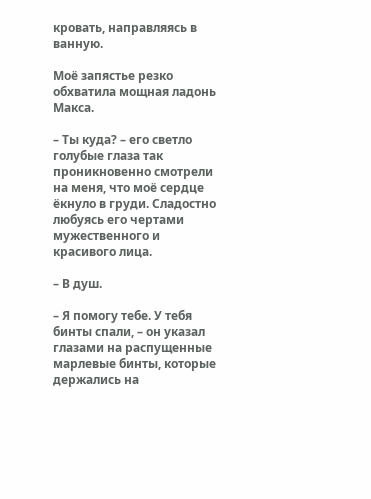кровать, направляясь в ванную.

Моё запястье резко обхватила мощная ладонь Макса.

– Ты куда? – его светло голубые глаза так проникновенно смотрели на меня, что моё сердце ёкнуло в груди. Сладостно любуясь его чертами мужественного и красивого лица.

– В душ.

– Я помогу тебе. У тебя бинты спали, – он указал глазами на распущенные марлевые бинты, которые держались на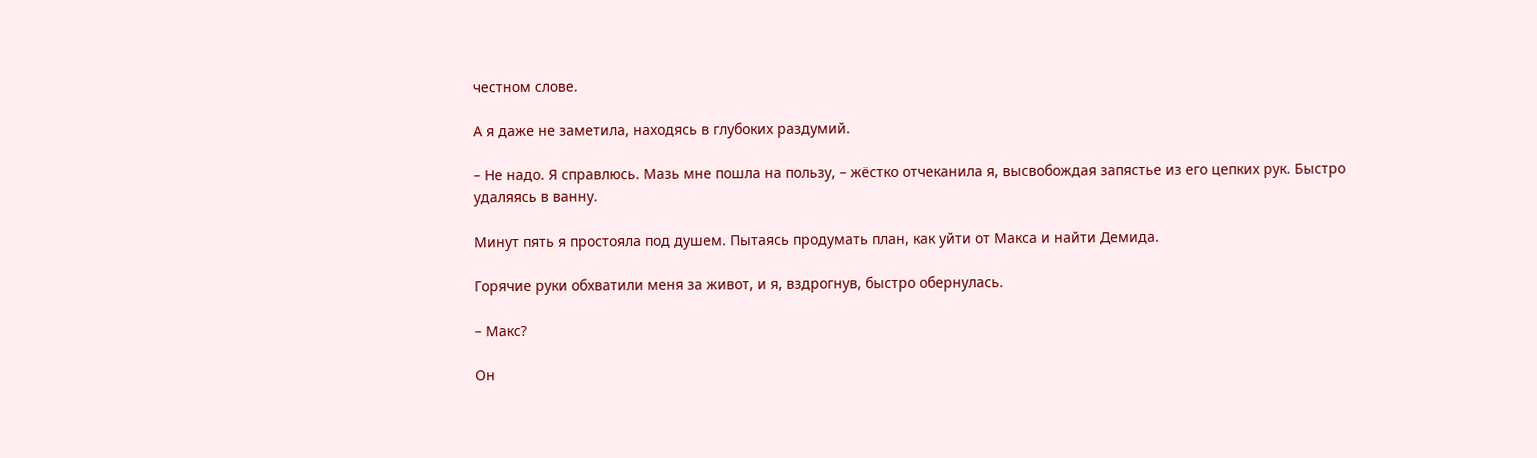честном слове.

А я даже не заметила, находясь в глубоких раздумий.

– Не надо. Я справлюсь. Мазь мне пошла на пользу, – жёстко отчеканила я, высвобождая запястье из его цепких рук. Быстро удаляясь в ванну.

Минут пять я простояла под душем. Пытаясь продумать план, как уйти от Макса и найти Демида.

Горячие руки обхватили меня за живот, и я, вздрогнув, быстро обернулась.

– Макс?

Он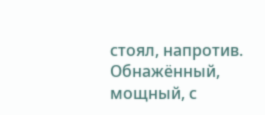стоял, напротив. Обнажённый, мощный, с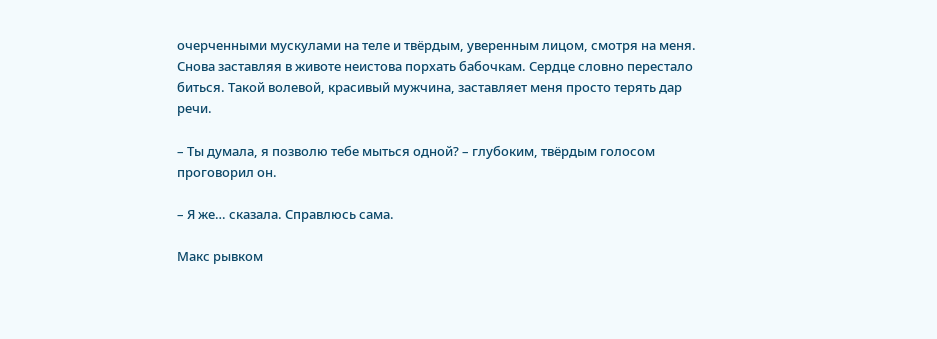очерченными мускулами на теле и твёрдым, уверенным лицом, смотря на меня. Снова заставляя в животе неистова порхать бабочкам. Сердце словно перестало биться. Такой волевой, красивый мужчина, заставляет меня просто терять дар речи.

– Ты думала, я позволю тебе мыться одной? – глубоким, твёрдым голосом проговорил он.

– Я же… сказала. Справлюсь сама.

Макс рывком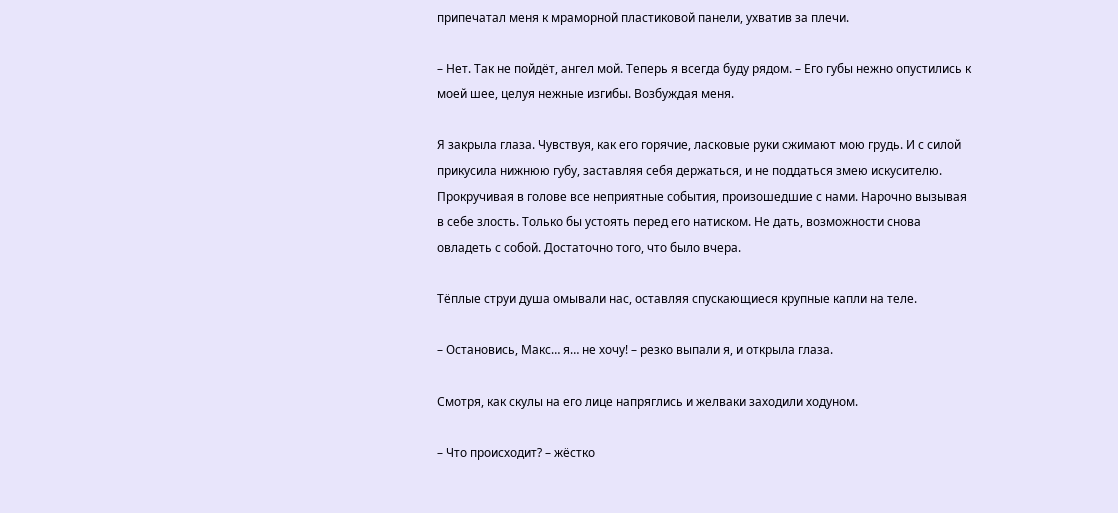припечатал меня к мраморной пластиковой панели, ухватив за плечи.

– Нет. Так не пойдёт, ангел мой. Теперь я всегда буду рядом. – Его губы нежно опустились к моей шее, целуя нежные изгибы. Возбуждая меня.

Я закрыла глаза. Чувствуя, как его горячие, ласковые руки сжимают мою грудь. И с силой прикусила нижнюю губу, заставляя себя держаться, и не поддаться змею искусителю. Прокручивая в голове все неприятные события, произошедшие с нами. Нарочно вызывая в себе злость. Только бы устоять перед его натиском. Не дать, возможности снова овладеть с собой. Достаточно того, что было вчера.

Тёплые струи душа омывали нас, оставляя спускающиеся крупные капли на теле.

– Остановись, Макс… я… не хочу! – резко выпали я, и открыла глаза.

Смотря, как скулы на его лице напряглись и желваки заходили ходуном.

– Что происходит? – жёстко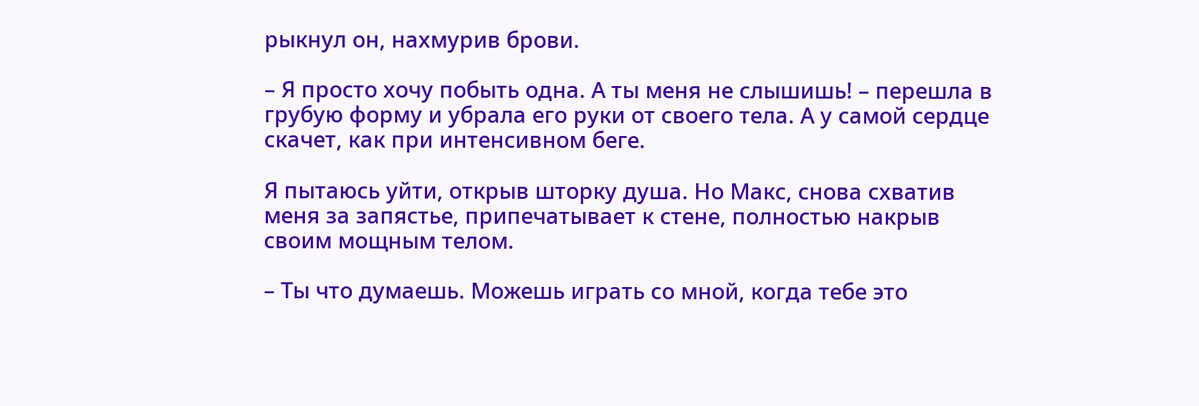рыкнул он, нахмурив брови.

– Я просто хочу побыть одна. А ты меня не слышишь! – перешла в грубую форму и убрала его руки от своего тела. А у самой сердце скачет, как при интенсивном беге.

Я пытаюсь уйти, открыв шторку душа. Но Макс, снова схватив меня за запястье, припечатывает к стене, полностью накрыв своим мощным телом.

– Ты что думаешь. Можешь играть со мной, когда тебе это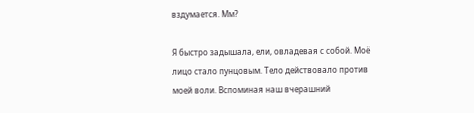вздумается. Мм?

Я быстро задышала, ели, овладевая с собой. Моё лицо стало пунцовым. Тело действовало против моей воли. Вспоминая наш вчерашний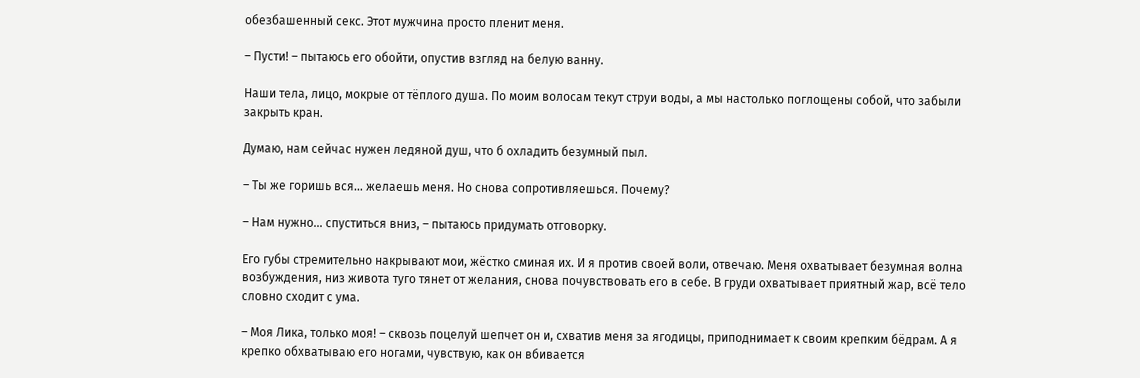обезбашенный секс. Этот мужчина просто пленит меня.

– Пусти! – пытаюсь его обойти, опустив взгляд на белую ванну.

Наши тела, лицо, мокрые от тёплого душа. По моим волосам текут струи воды, а мы настолько поглощены собой, что забыли закрыть кран.

Думаю, нам сейчас нужен ледяной душ, что б охладить безумный пыл.

– Ты же горишь вся… желаешь меня. Но снова сопротивляешься. Почему?

– Нам нужно… спуститься вниз, – пытаюсь придумать отговорку.

Его губы стремительно накрывают мои, жёстко сминая их. И я против своей воли, отвечаю. Меня охватывает безумная волна возбуждения, низ живота туго тянет от желания, снова почувствовать его в себе. В груди охватывает приятный жар, всё тело словно сходит с ума.

– Моя Лика, только моя! – сквозь поцелуй шепчет он и, схватив меня за ягодицы, приподнимает к своим крепким бёдрам. А я крепко обхватываю его ногами, чувствую, как он вбивается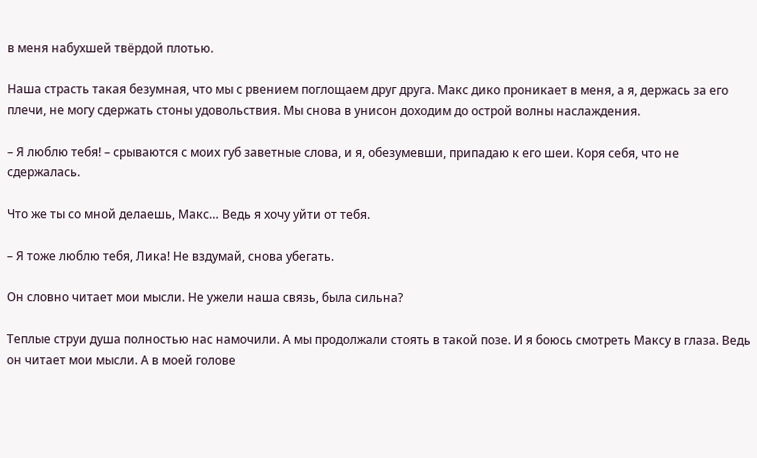в меня набухшей твёрдой плотью.

Наша страсть такая безумная, что мы с рвением поглощаем друг друга. Макс дико проникает в меня, а я, держась за его плечи, не могу сдержать стоны удовольствия. Мы снова в унисон доходим до острой волны наслаждения.

– Я люблю тебя! – срываются с моих губ заветные слова, и я, обезумевши, припадаю к его шеи. Коря себя, что не сдержалась.

Что же ты со мной делаешь, Макс… Ведь я хочу уйти от тебя.

– Я тоже люблю тебя, Лика! Не вздумай, снова убегать.

Он словно читает мои мысли. Не ужели наша связь, была сильна?

Теплые струи душа полностью нас намочили. А мы продолжали стоять в такой позе. И я боюсь смотреть Максу в глаза. Ведь он читает мои мысли. А в моей голове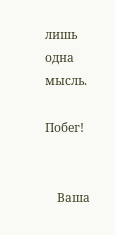лишь одна мысль.

Побег!


    Ваша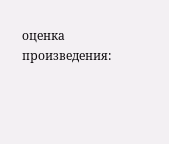оценка произведения: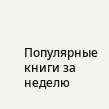Популярные книги за неделю